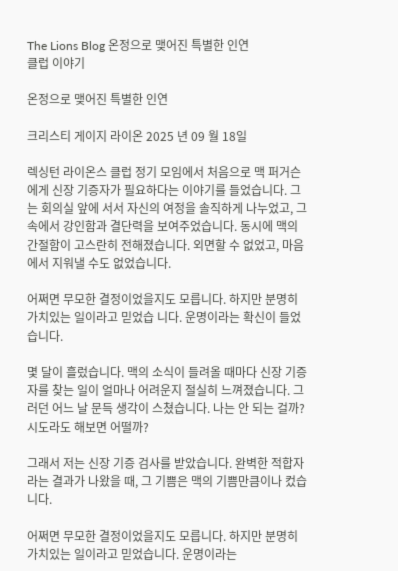The Lions Blog 온정으로 맺어진 특별한 인연
클럽 이야기

온정으로 맺어진 특별한 인연

크리스티 게이지 라이온 2025 년 09 월 18일

렉싱턴 라이온스 클럽 정기 모임에서 처음으로 맥 퍼거슨에게 신장 기증자가 필요하다는 이야기를 들었습니다. 그는 회의실 앞에 서서 자신의 여정을 솔직하게 나누었고, 그 속에서 강인함과 결단력을 보여주었습니다. 동시에 맥의 간절함이 고스란히 전해졌습니다. 외면할 수 없었고, 마음에서 지워낼 수도 없었습니다.

어쩌면 무모한 결정이었을지도 모릅니다. 하지만 분명히 가치있는 일이라고 믿었습 니다. 운명이라는 확신이 들었습니다.

몇 달이 흘렀습니다. 맥의 소식이 들려올 때마다 신장 기증자를 찾는 일이 얼마나 어려운지 절실히 느껴졌습니다. 그러던 어느 날 문득 생각이 스쳤습니다. 나는 안 되는 걸까? 시도라도 해보면 어떨까?

그래서 저는 신장 기증 검사를 받았습니다. 완벽한 적합자라는 결과가 나왔을 때, 그 기쁨은 맥의 기쁨만큼이나 컸습니다.

어쩌면 무모한 결정이었을지도 모릅니다. 하지만 분명히 가치있는 일이라고 믿었습니다. 운명이라는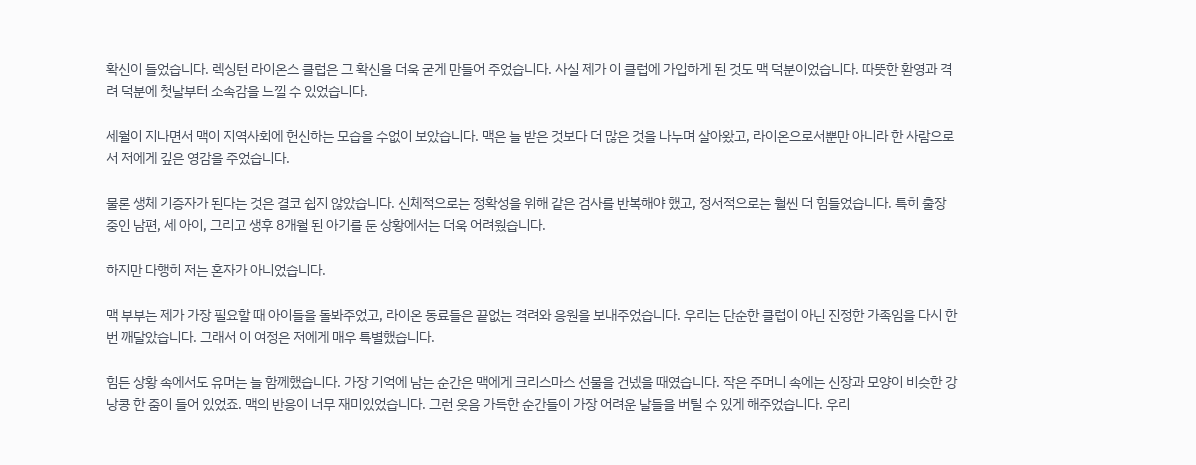확신이 들었습니다. 렉싱턴 라이온스 클럽은 그 확신을 더욱 굳게 만들어 주었습니다. 사실 제가 이 클럽에 가입하게 된 것도 맥 덕분이었습니다. 따뜻한 환영과 격려 덕분에 첫날부터 소속감을 느낄 수 있었습니다.

세월이 지나면서 맥이 지역사회에 헌신하는 모습을 수없이 보았습니다. 맥은 늘 받은 것보다 더 많은 것을 나누며 살아왔고, 라이온으로서뿐만 아니라 한 사람으로서 저에게 깊은 영감을 주었습니다.

물론 생체 기증자가 된다는 것은 결코 쉽지 않았습니다. 신체적으로는 정확성을 위해 같은 검사를 반복해야 했고, 정서적으로는 훨씬 더 힘들었습니다. 특히 출장 중인 남편, 세 아이, 그리고 생후 8개월 된 아기를 둔 상황에서는 더욱 어려웠습니다.

하지만 다행히 저는 혼자가 아니었습니다.

맥 부부는 제가 가장 필요할 때 아이들을 돌봐주었고, 라이온 동료들은 끝없는 격려와 응원을 보내주었습니다. 우리는 단순한 클럽이 아닌 진정한 가족임을 다시 한번 깨달았습니다. 그래서 이 여정은 저에게 매우 특별했습니다.

힘든 상황 속에서도 유머는 늘 함께했습니다. 가장 기억에 남는 순간은 맥에게 크리스마스 선물을 건넸을 때였습니다. 작은 주머니 속에는 신장과 모양이 비슷한 강낭콩 한 줌이 들어 있었죠. 맥의 반응이 너무 재미있었습니다. 그런 웃음 가득한 순간들이 가장 어려운 날들을 버틸 수 있게 해주었습니다. 우리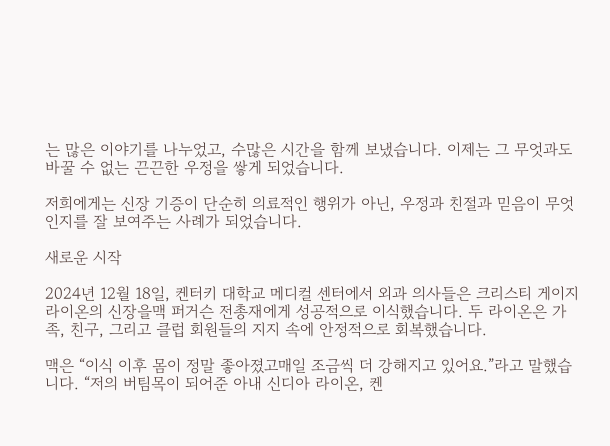는 많은 이야기를 나누었고, 수많은 시간을 함께 보냈습니다. 이제는 그 무엇과도 바꿀 수 없는 끈끈한 우정을 쌓게 되었습니다.

저희에게는 신장 기증이 단순히 의료적인 행위가 아닌, 우정과 친절과 믿음이 무엇인지를 잘 보여주는 사례가 되었습니다.

새로운 시작

2024년 12월 18일, 켄터키 대학교 메디컬 센터에서 외과 의사들은 크리스티 게이지 라이온의 신장을맥 퍼거슨 전총재에게 성공적으로 이식했습니다. 두 라이온은 가족, 친구, 그리고 클럽 회원들의 지지 속에 안정적으로 회복했습니다.

맥은 “이식 이후 몸이 정말 좋아졌고매일 조금씩 더 강해지고 있어요.”라고 말했습니다. “저의 버팀목이 되어준 아내 신디아 라이온, 켄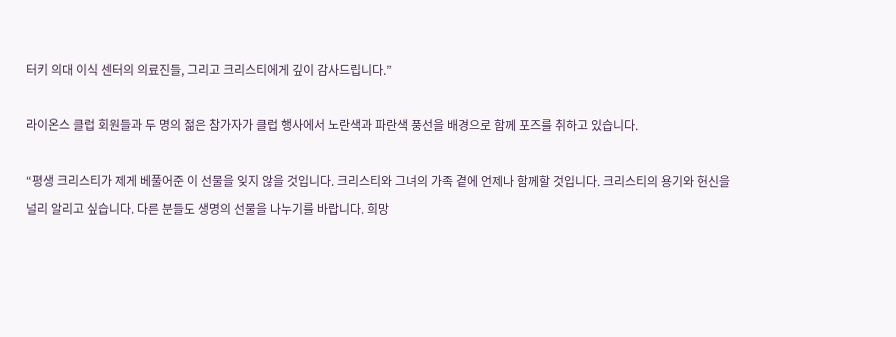터키 의대 이식 센터의 의료진들, 그리고 크리스티에게 깊이 감사드립니다.”

라이온스 클럽 회원들과 두 명의 젊은 참가자가 클럽 행사에서 노란색과 파란색 풍선을 배경으로 함께 포즈를 취하고 있습니다.

“평생 크리스티가 제게 베풀어준 이 선물을 잊지 않을 것입니다. 크리스티와 그녀의 가족 곁에 언제나 함께할 것입니다. 크리스티의 용기와 헌신을 널리 알리고 싶습니다. 다른 분들도 생명의 선물을 나누기를 바랍니다. 희망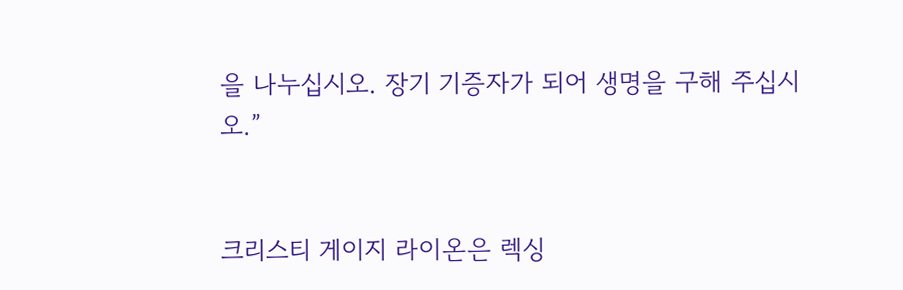을 나누십시오. 장기 기증자가 되어 생명을 구해 주십시오.”


크리스티 게이지 라이온은 렉싱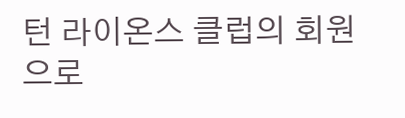턴 라이온스 클럽의 회원으로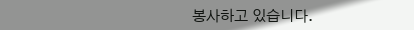봉사하고 있습니다.